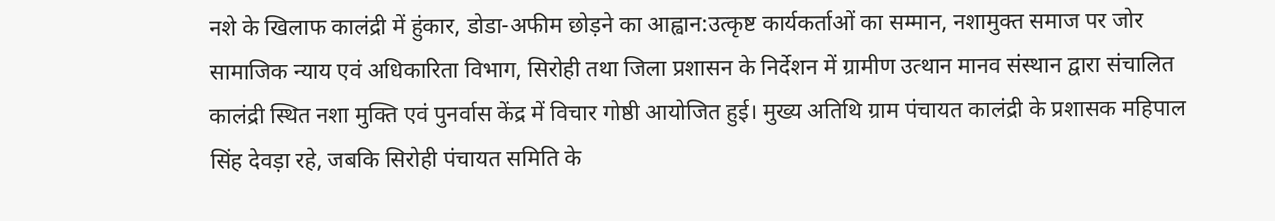नशे के खिलाफ कालंद्री में हुंकार, डोडा-अफीम छोड़ने का आह्वान:उत्कृष्ट कार्यकर्ताओं का सम्मान, नशामुक्त समाज पर जोर
सामाजिक न्याय एवं अधिकारिता विभाग, सिरोही तथा जिला प्रशासन के निर्देशन में ग्रामीण उत्थान मानव संस्थान द्वारा संचालित कालंद्री स्थित नशा मुक्ति एवं पुनर्वास केंद्र में विचार गोष्ठी आयोजित हुई। मुख्य अतिथि ग्राम पंचायत कालंद्री के प्रशासक महिपाल सिंह देवड़ा रहे, जबकि सिरोही पंचायत समिति के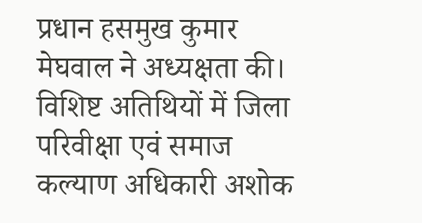प्रधान हसमुख कुमार मेघवाल ने अध्यक्षता की। विशिष्ट अतिथियों में जिला परिवीक्षा एवं समाज कल्याण अधिकारी अशोक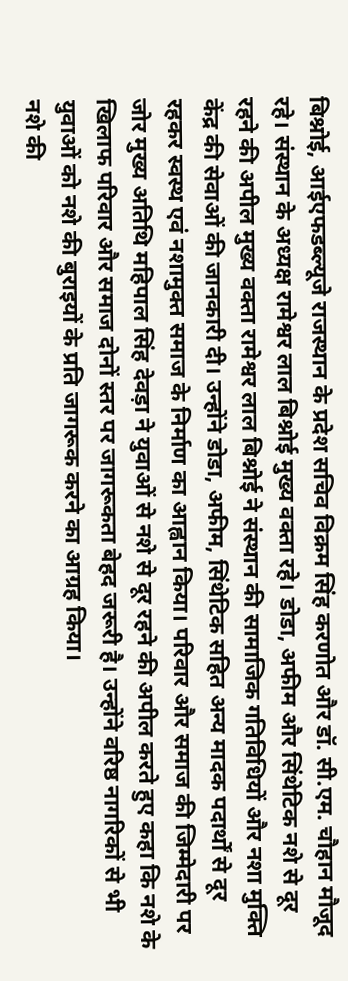बिश्नोई, आईएफडब्ल्यूजे राजस्थान के प्रदेश सचिव विक्रम सिंह करणोत और डॉ. सी.एम. चौहान मौजूद रहे। संस्थान के अध्यक्ष रामेश्वर लाल बिश्नोई मुख्य वक्ता रहे। डोडा, अफीम और सिंथेटिक नशे से दूर रहने की अपील मुख्य वक्ता रामेश्वर लाल बिश्नोई ने संस्थान की सामाजिक गतिविधियों और नशा मुक्ति केंद्र की सेवाओं की जानकारी दी। उन्होंने डोडा, अफीम, सिंथेटिक सहित अन्य मादक पदार्थों से दूर रहकर स्वस्थ एवं नशामुक्त समाज के निर्माण का आह्वान किया। परिवार और समाज की जिम्मेदारी पर जोर मुख्य अतिथि महिपाल सिंह देवड़ा ने युवाओं से नशे से दूर रहने की अपील करते हुए कहा कि नशे के खिलाफ परिवार और समाज दोनों स्तर पर जागरूकता बेहद जरूरी है। उन्होंने वरिष्ठ नागरिकों से भी युवाओं को नशे की बुराइयों के प्रति जागरूक करने का आग्रह किया।
नशे की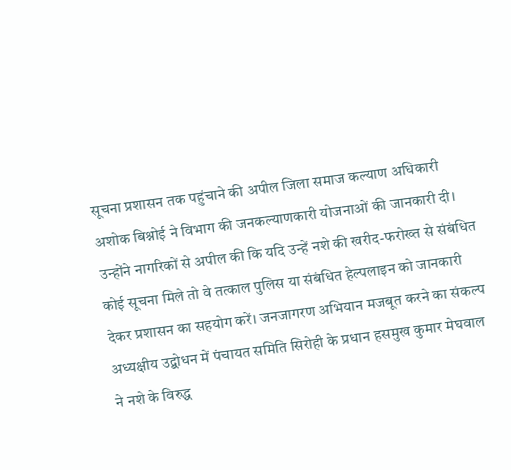सूचना प्रशासन तक पहुंचाने की अपील जिला समाज कल्याण अधिकारी अशोक बिश्नोई ने विभाग की जनकल्याणकारी योजनाओं की जानकारी दी। उन्होंने नागरिकों से अपील की कि यदि उन्हें नशे की खरीद-फरोख्त से संबंधित कोई सूचना मिले तो वे तत्काल पुलिस या संबंधित हेल्पलाइन को जानकारी देकर प्रशासन का सहयोग करें। जनजागरण अभियान मजबूत करने का संकल्प अध्यक्षीय उद्बोधन में पंचायत समिति सिरोही के प्रधान हसमुख कुमार मेघवाल ने नशे के विरुद्ध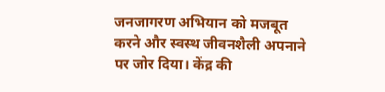जनजागरण अभियान को मजबूत करने और स्वस्थ जीवनशैली अपनाने पर जोर दिया। केंद्र की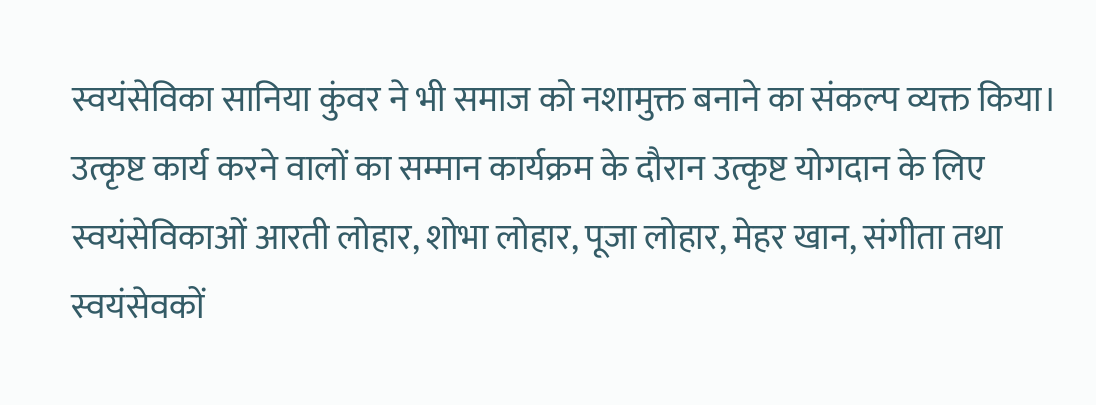स्वयंसेविका सानिया कुंवर ने भी समाज को नशामुक्त बनाने का संकल्प व्यक्त किया। उत्कृष्ट कार्य करने वालों का सम्मान कार्यक्रम के दौरान उत्कृष्ट योगदान के लिए स्वयंसेविकाओं आरती लोहार, शोभा लोहार, पूजा लोहार, मेहर खान, संगीता तथा स्वयंसेवकों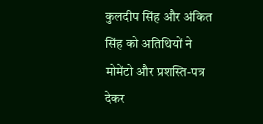कुलदीप सिंह और अंकित सिंह को अतिथियों ने मोमेंटो और प्रशस्ति-पत्र देकर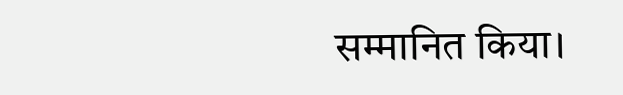सम्मानित किया।